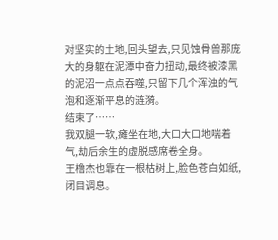对坚实的土地,回头望去,只见蚀骨兽那庞大的身躯在泥潭中奋力扭动,最终被漆黑的泥沼一点点吞噬,只留下几个浑浊的气泡和逐渐平息的涟漪。
结束了……
我双腿一软,瘫坐在地,大口大口地喘着气,劫后余生的虚脱感席卷全身。
王橹杰也靠在一根枯树上,脸色苍白如纸,闭目调息。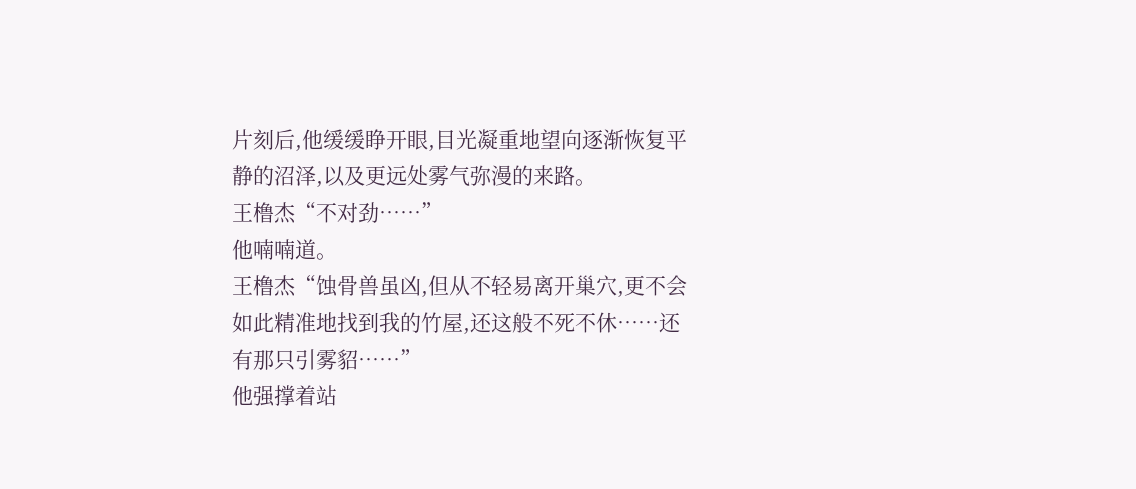片刻后,他缓缓睁开眼,目光凝重地望向逐渐恢复平静的沼泽,以及更远处雾气弥漫的来路。
王橹杰“不对劲……”
他喃喃道。
王橹杰“蚀骨兽虽凶,但从不轻易离开巢穴,更不会如此精准地找到我的竹屋,还这般不死不休……还有那只引雾貂……”
他强撑着站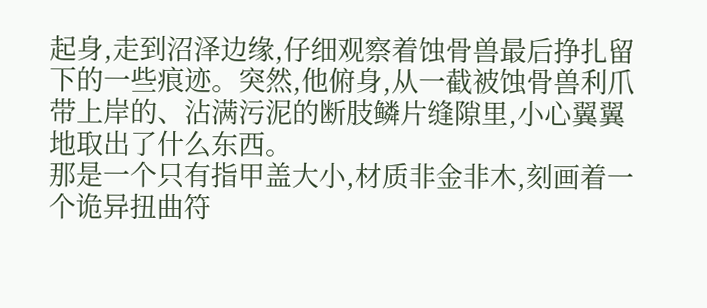起身,走到沼泽边缘,仔细观察着蚀骨兽最后挣扎留下的一些痕迹。突然,他俯身,从一截被蚀骨兽利爪带上岸的、沾满污泥的断肢鳞片缝隙里,小心翼翼地取出了什么东西。
那是一个只有指甲盖大小,材质非金非木,刻画着一个诡异扭曲符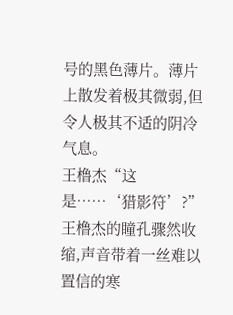号的黑色薄片。薄片上散发着极其微弱,但令人极其不适的阴冷气息。
王橹杰“这是……‘猎影符’?”
王橹杰的瞳孔骤然收缩,声音带着一丝难以置信的寒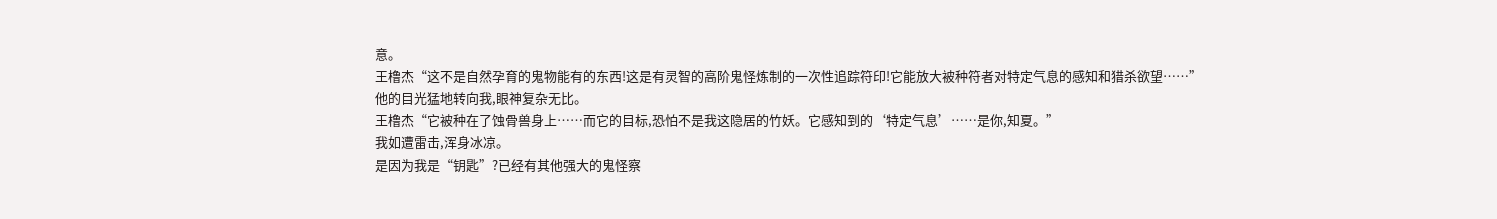意。
王橹杰“这不是自然孕育的鬼物能有的东西!这是有灵智的高阶鬼怪炼制的一次性追踪符印!它能放大被种符者对特定气息的感知和猎杀欲望……”
他的目光猛地转向我,眼神复杂无比。
王橹杰“它被种在了蚀骨兽身上……而它的目标,恐怕不是我这隐居的竹妖。它感知到的‘特定气息’……是你,知夏。”
我如遭雷击,浑身冰凉。
是因为我是“钥匙”?已经有其他强大的鬼怪察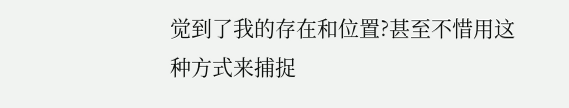觉到了我的存在和位置?甚至不惜用这种方式来捕捉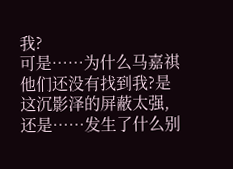我?
可是……为什么马嘉祺他们还没有找到我?是这沉影泽的屏蔽太强,还是……发生了什么别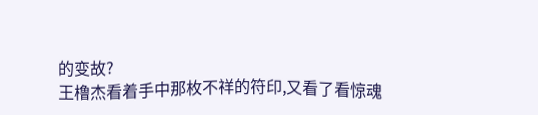的变故?
王橹杰看着手中那枚不祥的符印,又看了看惊魂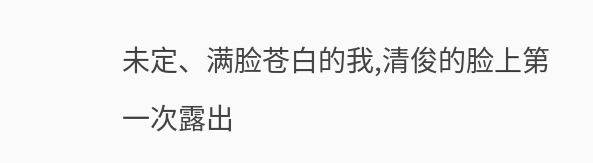未定、满脸苍白的我,清俊的脸上第一次露出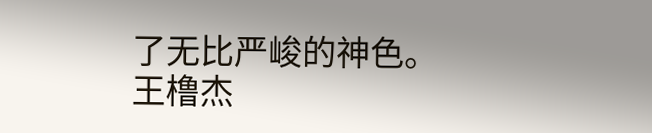了无比严峻的神色。
王橹杰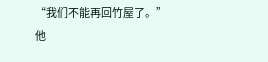“我们不能再回竹屋了。”
他